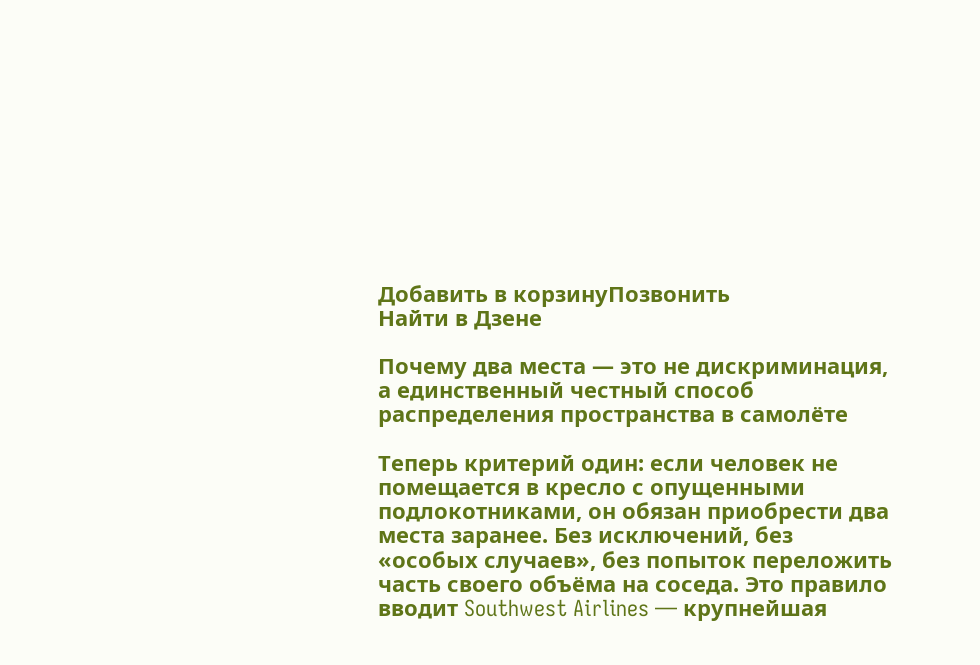Добавить в корзинуПозвонить
Найти в Дзене

Почему два места — это не дискриминация, а единственный честный способ распределения пространства в самолёте

Теперь критерий один: если человек не помещается в кресло с опущенными подлокотниками, он обязан приобрести два места заранее. Без исключений, без «особых случаев», без попыток переложить часть своего объёма на соседа. Это правило вводит Southwest Airlines — крупнейшая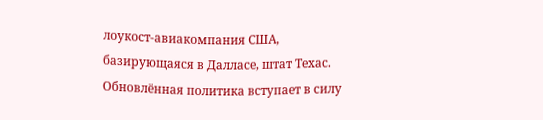лоукост‑авиакомпания США, базирующаяся в Далласе, штат Техас. Обновлённая политика вступает в силу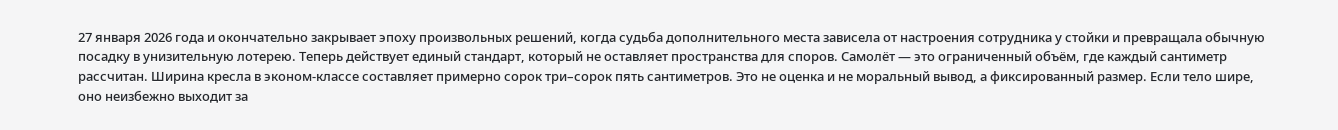27 января 2026 года и окончательно закрывает эпоху произвольных решений, когда судьба дополнительного места зависела от настроения сотрудника у стойки и превращала обычную посадку в унизительную лотерею. Теперь действует единый стандарт, который не оставляет пространства для споров. Самолёт — это ограниченный объём, где каждый сантиметр рассчитан. Ширина кресла в эконом‑классе составляет примерно сорок три–сорок пять сантиметров. Это не оценка и не моральный вывод, а фиксированный размер. Если тело шире, оно неизбежно выходит за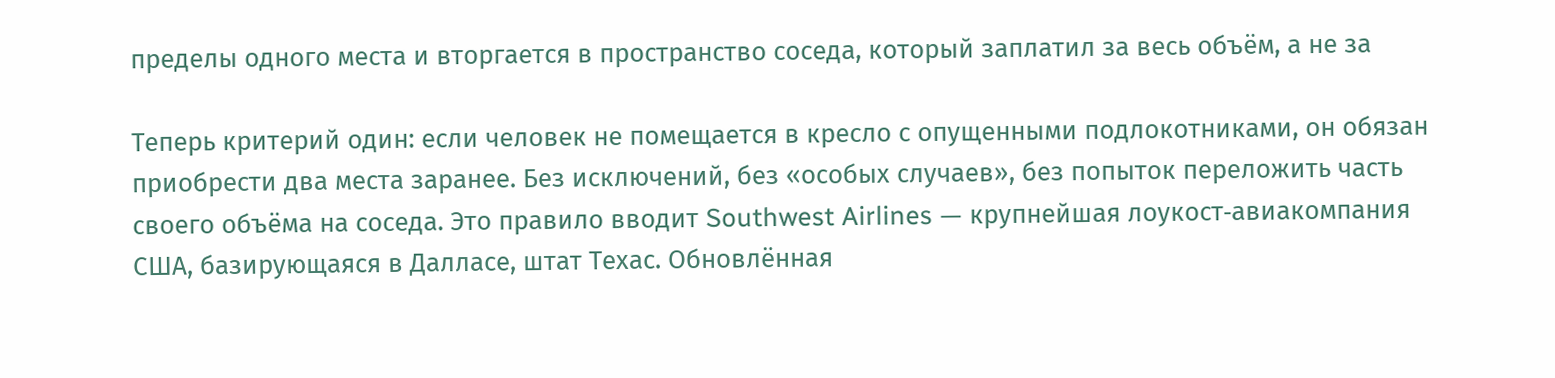пределы одного места и вторгается в пространство соседа, который заплатил за весь объём, а не за

Теперь критерий один: если человек не помещается в кресло с опущенными подлокотниками, он обязан приобрести два места заранее. Без исключений, без «особых случаев», без попыток переложить часть своего объёма на соседа. Это правило вводит Southwest Airlines — крупнейшая лоукост‑авиакомпания США, базирующаяся в Далласе, штат Техас. Обновлённая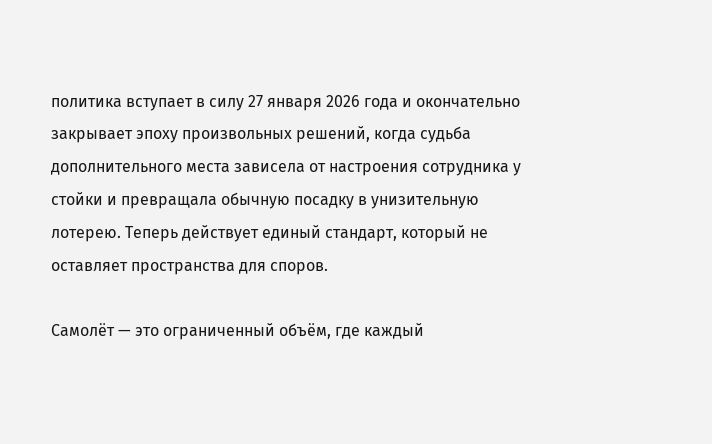политика вступает в силу 27 января 2026 года и окончательно закрывает эпоху произвольных решений, когда судьба дополнительного места зависела от настроения сотрудника у стойки и превращала обычную посадку в унизительную лотерею. Теперь действует единый стандарт, который не оставляет пространства для споров.

Самолёт — это ограниченный объём, где каждый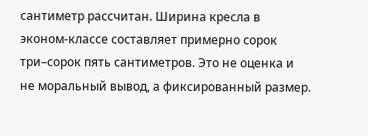сантиметр рассчитан. Ширина кресла в эконом‑классе составляет примерно сорок три–сорок пять сантиметров. Это не оценка и не моральный вывод, а фиксированный размер.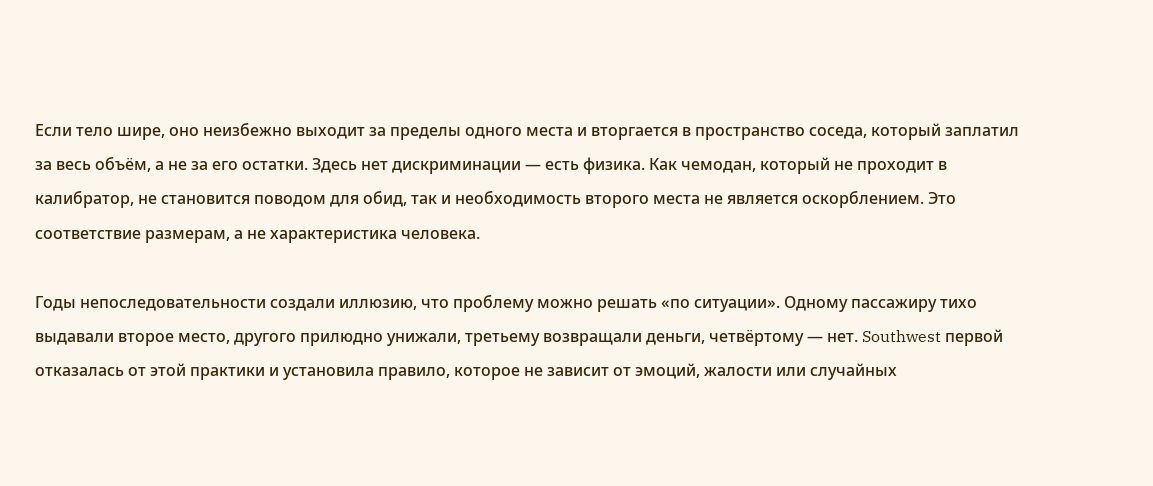Если тело шире, оно неизбежно выходит за пределы одного места и вторгается в пространство соседа, который заплатил за весь объём, а не за его остатки. Здесь нет дискриминации — есть физика. Как чемодан, который не проходит в калибратор, не становится поводом для обид, так и необходимость второго места не является оскорблением. Это соответствие размерам, а не характеристика человека.

Годы непоследовательности создали иллюзию, что проблему можно решать «по ситуации». Одному пассажиру тихо выдавали второе место, другого прилюдно унижали, третьему возвращали деньги, четвёртому — нет. Southwest первой отказалась от этой практики и установила правило, которое не зависит от эмоций, жалости или случайных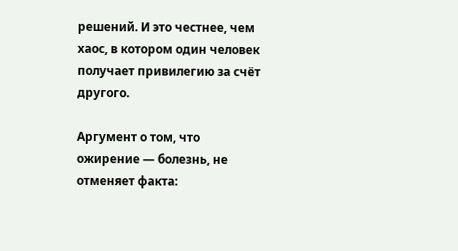решений. И это честнее, чем хаос, в котором один человек получает привилегию за счёт другого.

Аргумент о том, что ожирение — болезнь, не отменяет факта: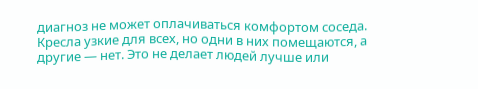диагноз не может оплачиваться комфортом соседа. Кресла узкие для всех, но одни в них помещаются, а другие — нет. Это не делает людей лучше или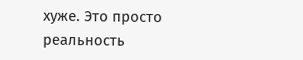хуже. Это просто реальность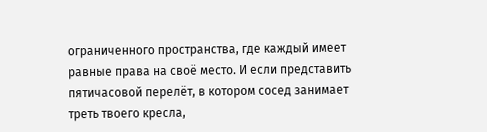ограниченного пространства, где каждый имеет равные права на своё место. И если представить пятичасовой перелёт, в котором сосед занимает треть твоего кресла,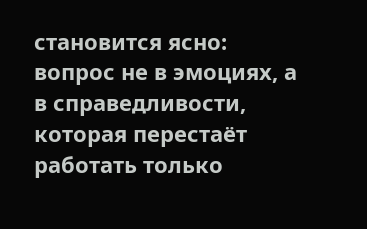становится ясно: вопрос не в эмоциях, а в справедливости, которая перестаёт работать только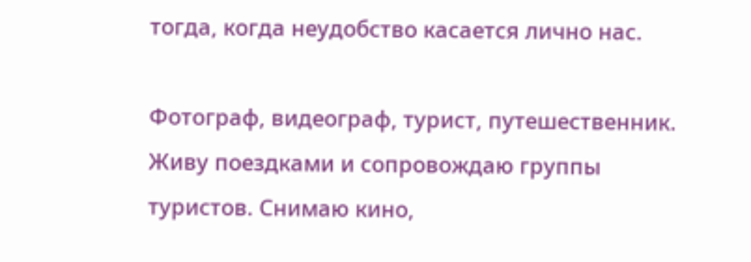тогда, когда неудобство касается лично нас.

Фотограф, видеограф, турист, путешественник. Живу поездками и сопровождаю группы туристов. Снимаю кино,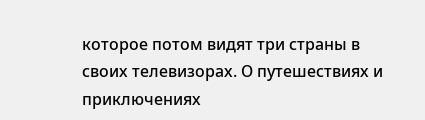которое потом видят три страны в своих телевизорах. О путешествиях и приключениях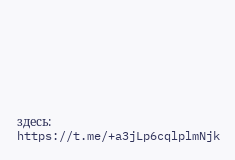здесь: https://t.me/+a3jLp6cqlplmNjk